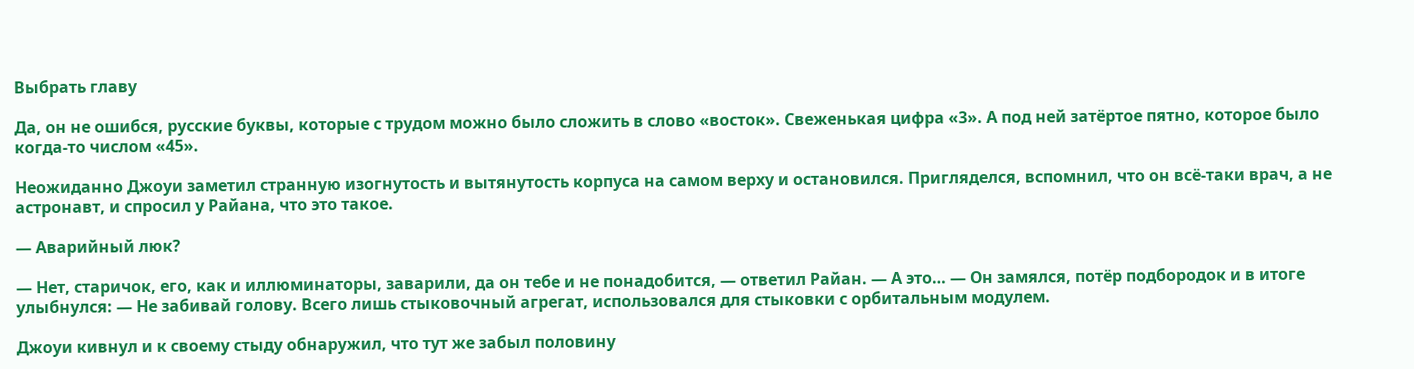Выбрать главу

Да, он не ошибся, русские буквы, которые с трудом можно было сложить в слово «восток». Свеженькая цифра «3». А под ней затёртое пятно, которое было когда-то числом «45».

Неожиданно Джоуи заметил странную изогнутость и вытянутость корпуса на самом верху и остановился. Пригляделся, вспомнил, что он всё-таки врач, а не астронавт, и спросил у Райана, что это такое.

— Аварийный люк?

— Нет, старичок, его, как и иллюминаторы, заварили, да он тебе и не понадобится, — ответил Райан. — А это… — Он замялся, потёр подбородок и в итоге улыбнулся: — Не забивай голову. Всего лишь стыковочный агрегат, использовался для стыковки с орбитальным модулем.

Джоуи кивнул и к своему стыду обнаружил, что тут же забыл половину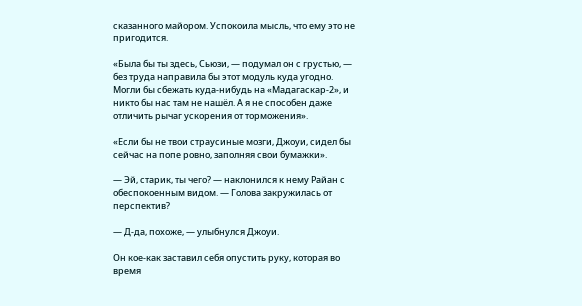сказанного майором. Успокоила мысль, что ему это не пригодится.

«Была бы ты здесь, Сьюзи, — подумал он с грустью, — без труда направила бы этот модуль куда угодно. Могли бы сбежать куда-нибудь на «Мадагаскар-2», и никто бы нас там не нашёл. А я не способен даже отличить рычаг ускорения от торможения».

«Если бы не твои страусиные мозги, Джоуи, сидел бы сейчас на попе ровно, заполняя свои бумажки».

— Эй, старик, ты чего? — наклонился к нему Райан с обеспокоенным видом. — Голова закружилась от перспектив?

— Д-да, похоже, — улыбнулся Джоуи.

Он кое-как заставил себя опустить руку, которая во время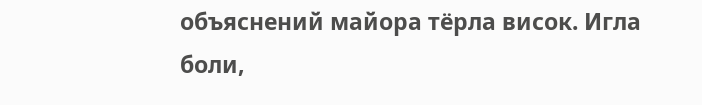объяснений майора тёрла висок. Игла боли,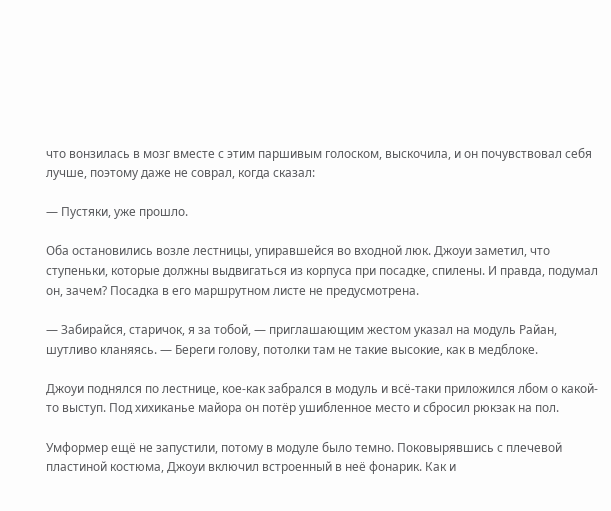что вонзилась в мозг вместе с этим паршивым голоском, выскочила, и он почувствовал себя лучше, поэтому даже не соврал, когда сказал:

— Пустяки, уже прошло.

Оба остановились возле лестницы, упиравшейся во входной люк. Джоуи заметил, что ступеньки, которые должны выдвигаться из корпуса при посадке, спилены. И правда, подумал он, зачем? Посадка в его маршрутном листе не предусмотрена.

— Забирайся, старичок, я за тобой, — приглашающим жестом указал на модуль Райан, шутливо кланяясь. — Береги голову, потолки там не такие высокие, как в медблоке.

Джоуи поднялся по лестнице, кое-как забрался в модуль и всё-таки приложился лбом о какой-то выступ. Под хихиканье майора он потёр ушибленное место и сбросил рюкзак на пол.

Умформер ещё не запустили, потому в модуле было темно. Поковырявшись с плечевой пластиной костюма, Джоуи включил встроенный в неё фонарик. Как и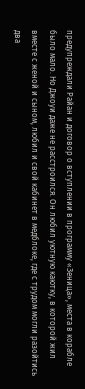предупреждали Райан и договор о вступлении в программу «Зеница», места в корабле было мало. Но Джоуи даже не расстроился. Он любил уютную каютку, в которой жил вместе с женой и сыном, любил и свой кабинет в медблоке, где с трудом могли разойтись два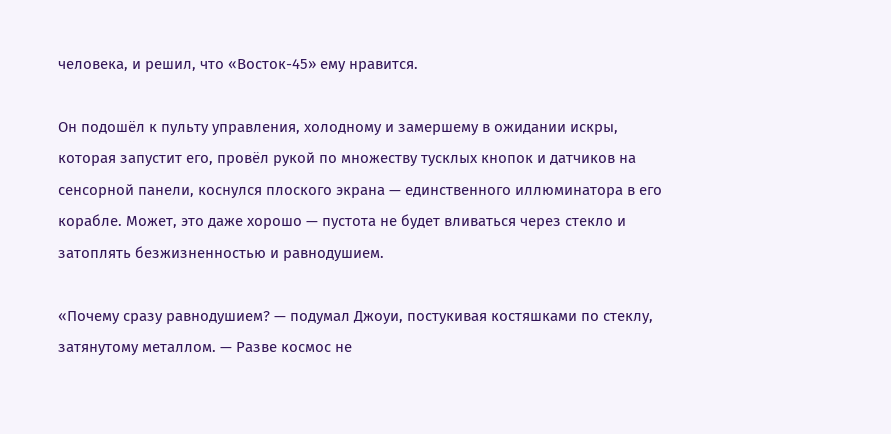человека, и решил, что «Восток-45» ему нравится.

Он подошёл к пульту управления, холодному и замершему в ожидании искры, которая запустит его, провёл рукой по множеству тусклых кнопок и датчиков на сенсорной панели, коснулся плоского экрана — единственного иллюминатора в его корабле. Может, это даже хорошо — пустота не будет вливаться через стекло и затоплять безжизненностью и равнодушием.

«Почему сразу равнодушием? — подумал Джоуи, постукивая костяшками по стеклу, затянутому металлом. — Разве космос не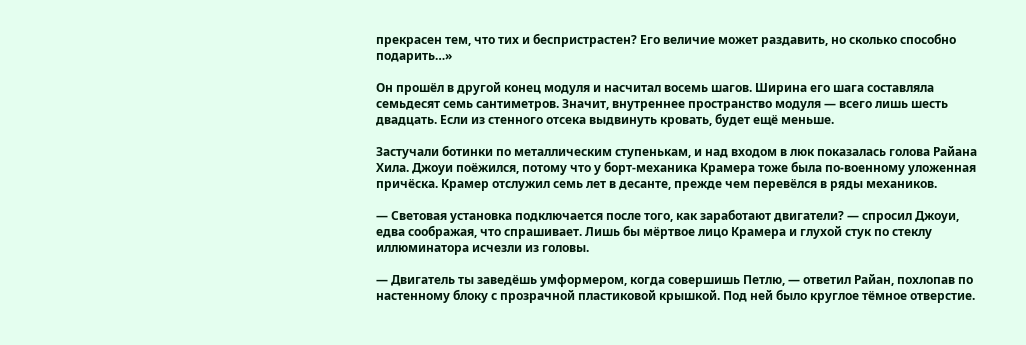прекрасен тем, что тих и беспристрастен? Его величие может раздавить, но сколько способно подарить…»

Он прошёл в другой конец модуля и насчитал восемь шагов. Ширина его шага составляла семьдесят семь сантиметров. Значит, внутреннее пространство модуля — всего лишь шесть двадцать. Если из стенного отсека выдвинуть кровать, будет ещё меньше.

Застучали ботинки по металлическим ступенькам, и над входом в люк показалась голова Райана Хила. Джоуи поёжился, потому что у борт-механика Крамера тоже была по-военному уложенная причёска. Крамер отслужил семь лет в десанте, прежде чем перевёлся в ряды механиков.

— Световая установка подключается после того, как заработают двигатели? — спросил Джоуи, едва соображая, что спрашивает. Лишь бы мёртвое лицо Крамера и глухой стук по стеклу иллюминатора исчезли из головы.

— Двигатель ты заведёшь умформером, когда совершишь Петлю, — ответил Райан, похлопав по настенному блоку с прозрачной пластиковой крышкой. Под ней было круглое тёмное отверстие.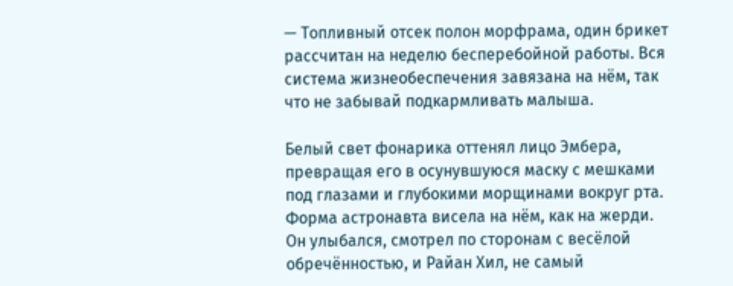— Топливный отсек полон морфрама, один брикет рассчитан на неделю бесперебойной работы. Вся система жизнеобеспечения завязана на нём, так что не забывай подкармливать малыша.

Белый свет фонарика оттенял лицо Эмбера, превращая его в осунувшуюся маску с мешками под глазами и глубокими морщинами вокруг рта. Форма астронавта висела на нём, как на жерди. Он улыбался, смотрел по сторонам с весёлой обречённостью, и Райан Хил, не самый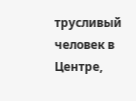трусливый человек в Центре,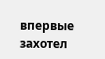впервые захотел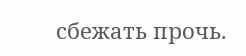сбежать прочь.